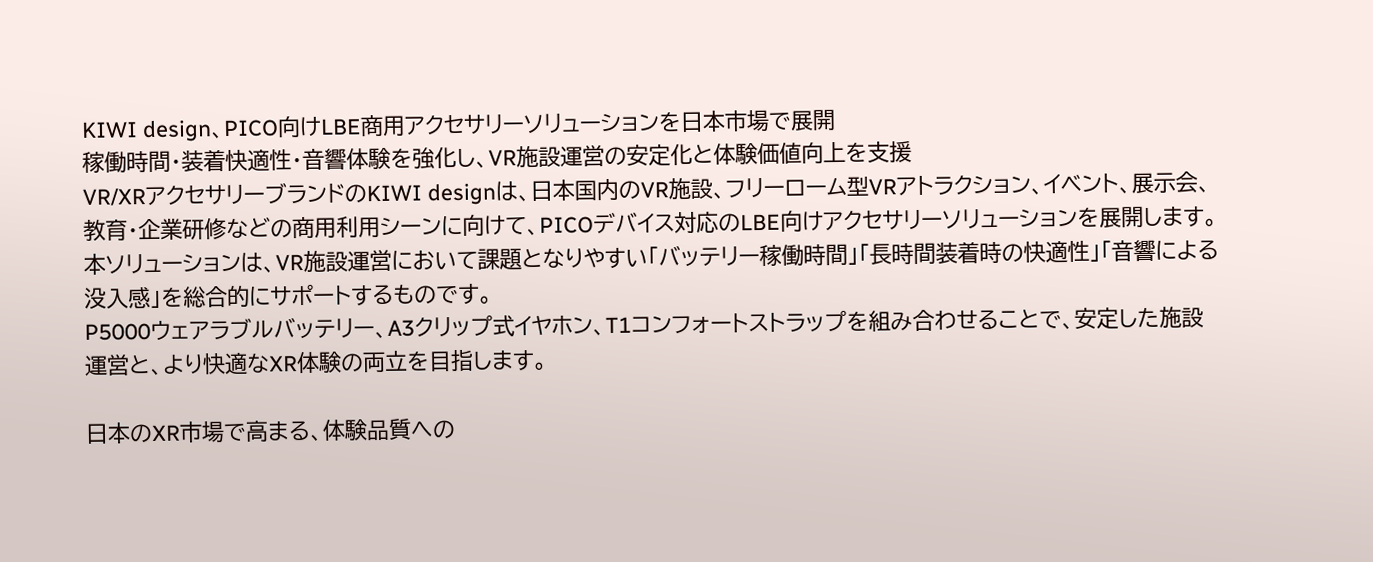KIWI design、PICO向けLBE商用アクセサリーソリューションを日本市場で展開
稼働時間・装着快適性・音響体験を強化し、VR施設運営の安定化と体験価値向上を支援
VR/XRアクセサリーブランドのKIWI designは、日本国内のVR施設、フリーローム型VRアトラクション、イベント、展示会、教育・企業研修などの商用利用シーンに向けて、PICOデバイス対応のLBE向けアクセサリーソリューションを展開します。
本ソリューションは、VR施設運営において課題となりやすい「バッテリー稼働時間」「長時間装着時の快適性」「音響による没入感」を総合的にサポートするものです。
P5000ウェアラブルバッテリー、A3クリップ式イヤホン、T1コンフォートストラップを組み合わせることで、安定した施設運営と、より快適なXR体験の両立を目指します。

日本のXR市場で高まる、体験品質への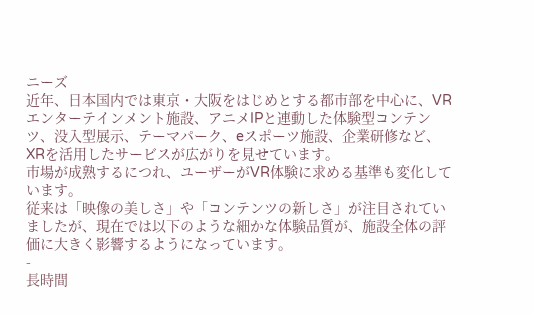ニーズ
近年、日本国内では東京・大阪をはじめとする都市部を中心に、VRエンターテインメント施設、アニメIPと連動した体験型コンテンツ、没入型展示、テーマパーク、eスポーツ施設、企業研修など、XRを活用したサービスが広がりを見せています。
市場が成熟するにつれ、ユーザーがVR体験に求める基準も変化しています。
従来は「映像の美しさ」や「コンテンツの新しさ」が注目されていましたが、現在では以下のような細かな体験品質が、施設全体の評価に大きく影響するようになっています。
-
長時間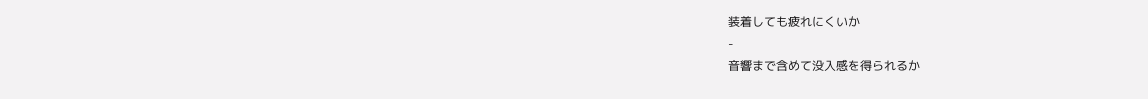装着しても疲れにくいか
-
音響まで含めて没入感を得られるか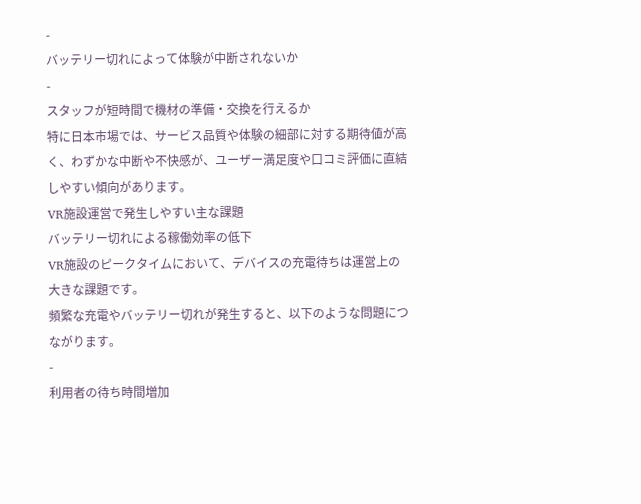-
バッテリー切れによって体験が中断されないか
-
スタッフが短時間で機材の準備・交換を行えるか
特に日本市場では、サービス品質や体験の細部に対する期待値が高く、わずかな中断や不快感が、ユーザー満足度や口コミ評価に直結しやすい傾向があります。
VR施設運営で発生しやすい主な課題
バッテリー切れによる稼働効率の低下
VR施設のピークタイムにおいて、デバイスの充電待ちは運営上の大きな課題です。
頻繁な充電やバッテリー切れが発生すると、以下のような問題につながります。
-
利用者の待ち時間増加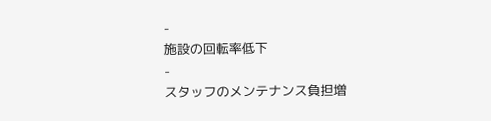-
施設の回転率低下
-
スタッフのメンテナンス負担増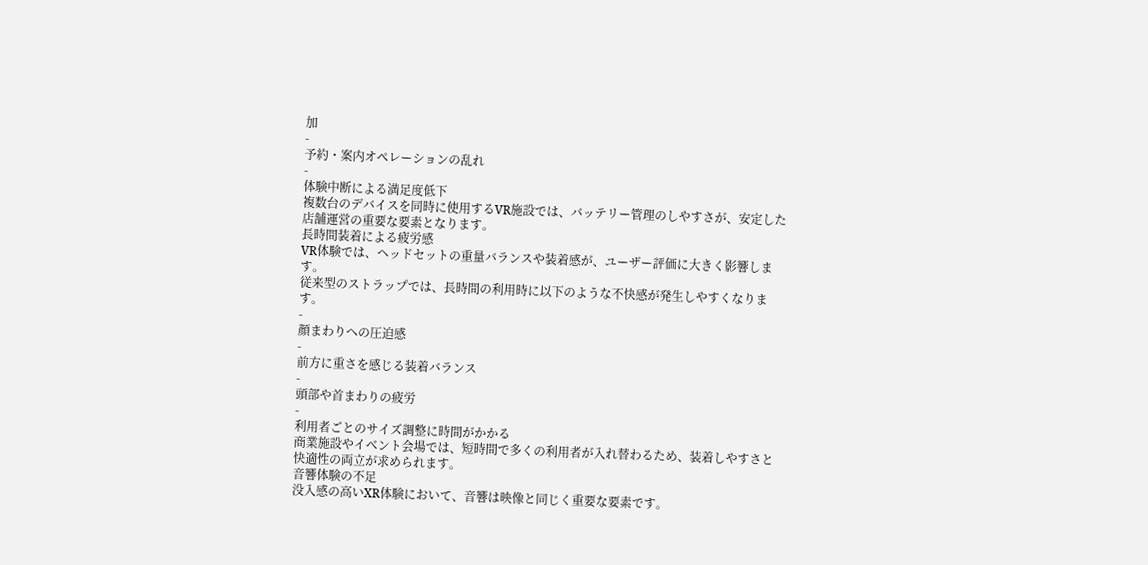加
-
予約・案内オペレーションの乱れ
-
体験中断による満足度低下
複数台のデバイスを同時に使用するVR施設では、バッテリー管理のしやすさが、安定した店舗運営の重要な要素となります。
長時間装着による疲労感
VR体験では、ヘッドセットの重量バランスや装着感が、ユーザー評価に大きく影響します。
従来型のストラップでは、長時間の利用時に以下のような不快感が発生しやすくなります。
-
顔まわりへの圧迫感
-
前方に重さを感じる装着バランス
-
頭部や首まわりの疲労
-
利用者ごとのサイズ調整に時間がかかる
商業施設やイベント会場では、短時間で多くの利用者が入れ替わるため、装着しやすさと快適性の両立が求められます。
音響体験の不足
没入感の高いXR体験において、音響は映像と同じく重要な要素です。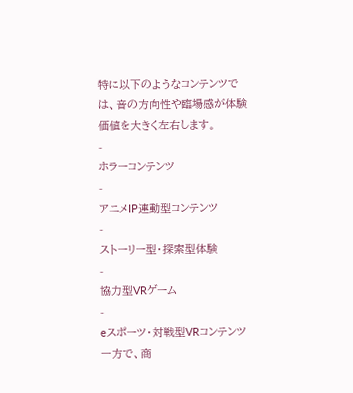特に以下のようなコンテンツでは、音の方向性や臨場感が体験価値を大きく左右します。
-
ホラーコンテンツ
-
アニメIP連動型コンテンツ
-
ストーリー型・探索型体験
-
協力型VRゲーム
-
eスポーツ・対戦型VRコンテンツ
一方で、商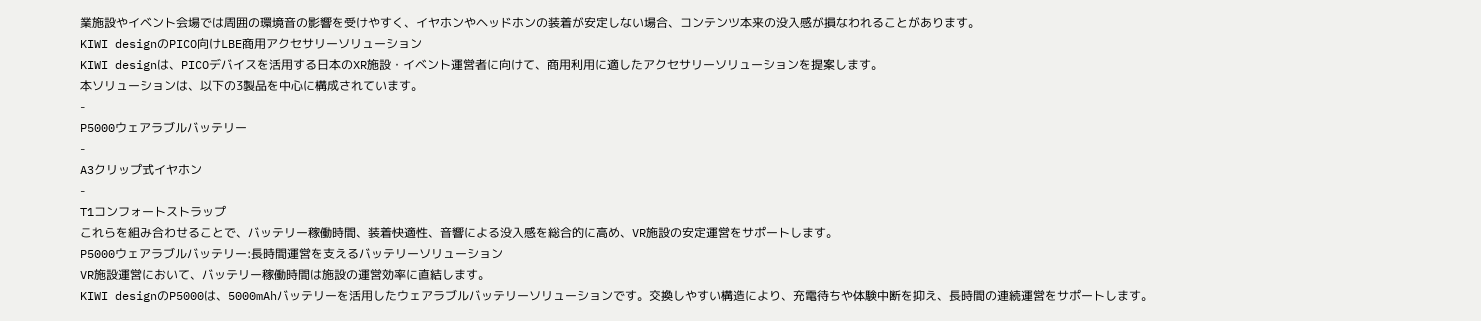業施設やイベント会場では周囲の環境音の影響を受けやすく、イヤホンやヘッドホンの装着が安定しない場合、コンテンツ本来の没入感が損なわれることがあります。
KIWI designのPICO向けLBE商用アクセサリーソリューション
KIWI designは、PICOデバイスを活用する日本のXR施設・イベント運営者に向けて、商用利用に適したアクセサリーソリューションを提案します。
本ソリューションは、以下の3製品を中心に構成されています。
-
P5000ウェアラブルバッテリー
-
A3クリップ式イヤホン
-
T1コンフォートストラップ
これらを組み合わせることで、バッテリー稼働時間、装着快適性、音響による没入感を総合的に高め、VR施設の安定運営をサポートします。
P5000ウェアラブルバッテリー:長時間運営を支えるバッテリーソリューション
VR施設運営において、バッテリー稼働時間は施設の運営効率に直結します。
KIWI designのP5000は、5000mAhバッテリーを活用したウェアラブルバッテリーソリューションです。交換しやすい構造により、充電待ちや体験中断を抑え、長時間の連続運営をサポートします。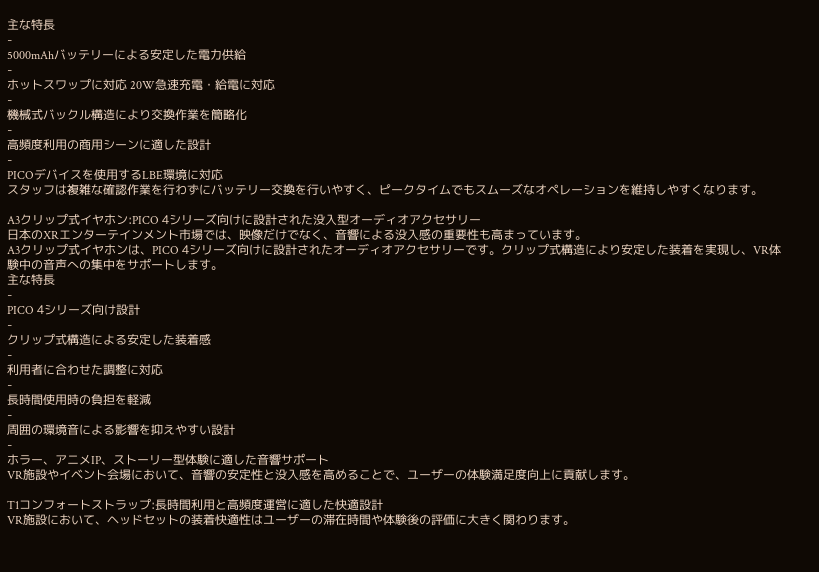主な特長
-
5000mAhバッテリーによる安定した電力供給
-
ホットスワップに対応 20W急速充電・給電に対応
-
機械式バックル構造により交換作業を簡略化
-
高頻度利用の商用シーンに適した設計
-
PICOデバイスを使用するLBE環境に対応
スタッフは複雑な確認作業を行わずにバッテリー交換を行いやすく、ピークタイムでもスムーズなオペレーションを維持しやすくなります。

A3クリップ式イヤホン:PICO 4シリーズ向けに設計された没入型オーディオアクセサリー
日本のXRエンターテインメント市場では、映像だけでなく、音響による没入感の重要性も高まっています。
A3クリップ式イヤホンは、PICO 4シリーズ向けに設計されたオーディオアクセサリーです。クリップ式構造により安定した装着を実現し、VR体験中の音声への集中をサポートします。
主な特長
-
PICO 4シリーズ向け設計
-
クリップ式構造による安定した装着感
-
利用者に合わせた調整に対応
-
長時間使用時の負担を軽減
-
周囲の環境音による影響を抑えやすい設計
-
ホラー、アニメIP、ストーリー型体験に適した音響サポート
VR施設やイベント会場において、音響の安定性と没入感を高めることで、ユーザーの体験満足度向上に貢献します。

T1コンフォートストラップ:長時間利用と高頻度運営に適した快適設計
VR施設において、ヘッドセットの装着快適性はユーザーの滞在時間や体験後の評価に大きく関わります。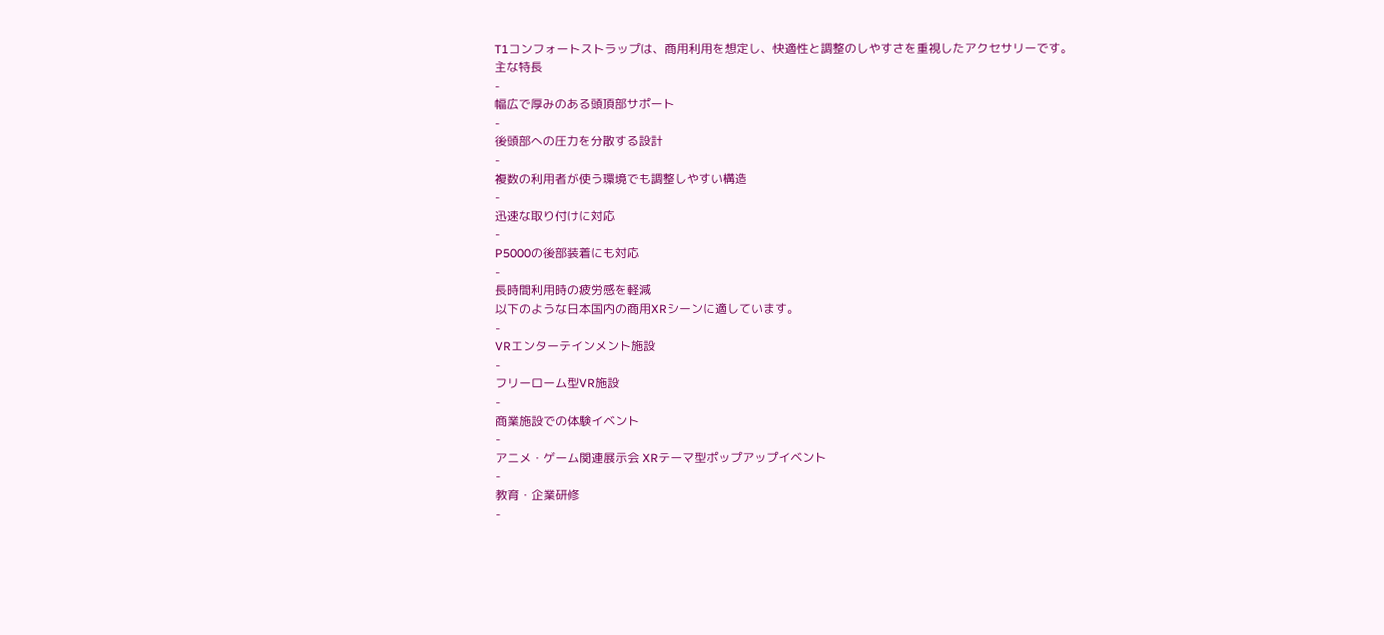T1コンフォートストラップは、商用利用を想定し、快適性と調整のしやすさを重視したアクセサリーです。
主な特長
-
幅広で厚みのある頭頂部サポート
-
後頭部への圧力を分散する設計
-
複数の利用者が使う環境でも調整しやすい構造
-
迅速な取り付けに対応
-
P5000の後部装着にも対応
-
長時間利用時の疲労感を軽減
以下のような日本国内の商用XRシーンに適しています。
-
VRエンターテインメント施設
-
フリーローム型VR施設
-
商業施設での体験イベント
-
アニメ・ゲーム関連展示会 XRテーマ型ポップアップイベント
-
教育・企業研修
-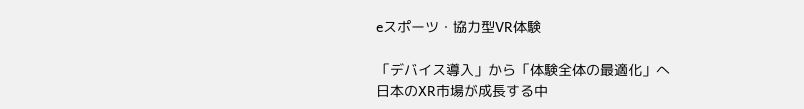eスポーツ・協力型VR体験

「デバイス導入」から「体験全体の最適化」へ
日本のXR市場が成長する中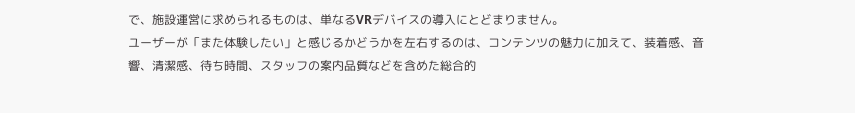で、施設運営に求められるものは、単なるVRデバイスの導入にとどまりません。
ユーザーが「また体験したい」と感じるかどうかを左右するのは、コンテンツの魅力に加えて、装着感、音響、清潔感、待ち時間、スタッフの案内品質などを含めた総合的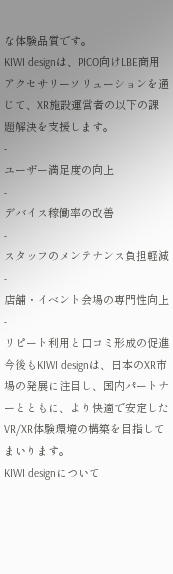な体験品質です。
KIWI designは、PICO向けLBE商用アクセサリーソリューションを通じて、XR施設運営者の以下の課題解決を支援します。
-
ユーザー満足度の向上
-
デバイス稼働率の改善
-
スタッフのメンテナンス負担軽減
-
店舗・イベント会場の専門性向上
-
リピート利用と口コミ形成の促進
今後もKIWI designは、日本のXR市場の発展に注目し、国内パートナーとともに、より快適で安定したVR/XR体験環境の構築を目指してまいります。
KIWI designについて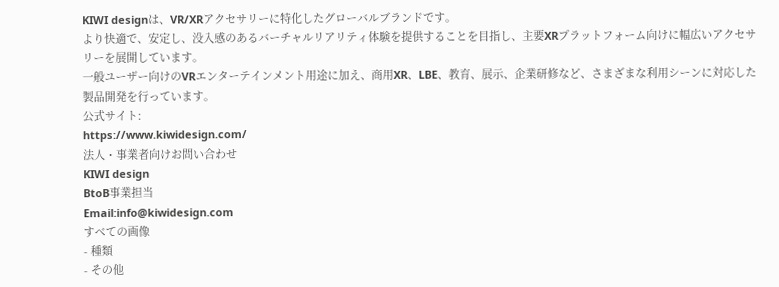KIWI designは、VR/XRアクセサリーに特化したグローバルブランドです。
より快適で、安定し、没入感のあるバーチャルリアリティ体験を提供することを目指し、主要XRプラットフォーム向けに幅広いアクセサリーを展開しています。
一般ユーザー向けのVRエンターテインメント用途に加え、商用XR、LBE、教育、展示、企業研修など、さまざまな利用シーンに対応した製品開発を行っています。
公式サイト:
https://www.kiwidesign.com/
法人・事業者向けお問い合わせ
KIWI design
BtoB事業担当
Email:info@kiwidesign.com
すべての画像
- 種類
- その他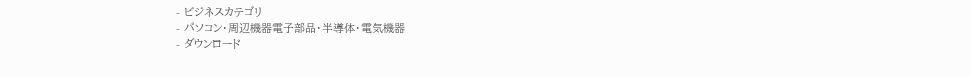- ビジネスカテゴリ
- パソコン・周辺機器電子部品・半導体・電気機器
- ダウンロード